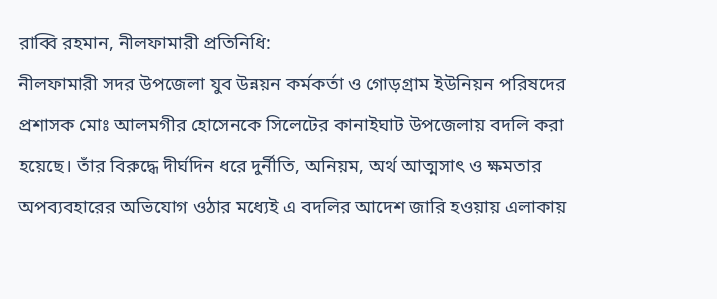রাব্বি রহমান, নীলফামারী প্রতিনিধি:
নীলফামারী সদর উপজেলা যুব উন্নয়ন কর্মকর্তা ও গোড়গ্রাম ইউনিয়ন পরিষদের প্রশাসক মোঃ আলমগীর হোসেনকে সিলেটের কানাইঘাট উপজেলায় বদলি করা হয়েছে। তাঁর বিরুদ্ধে দীর্ঘদিন ধরে দুর্নীতি, অনিয়ম, অর্থ আত্মসাৎ ও ক্ষমতার অপব্যবহারের অভিযোগ ওঠার মধ্যেই এ বদলির আদেশ জারি হওয়ায় এলাকায়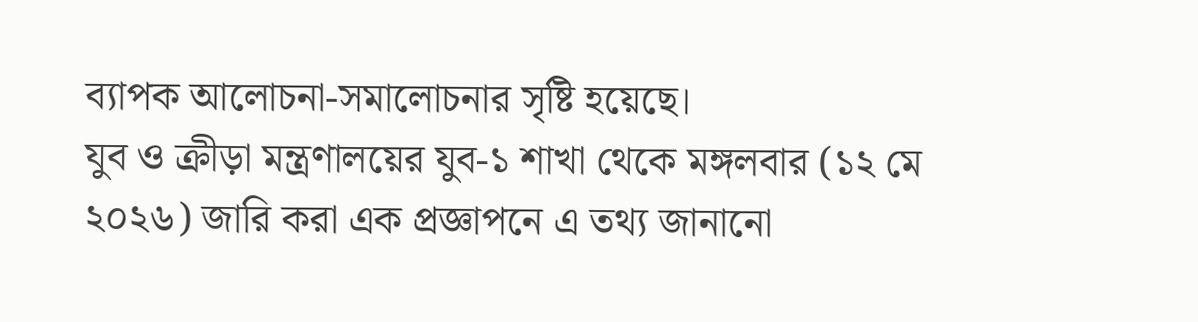ব্যাপক আলোচনা-সমালোচনার সৃষ্টি হয়েছে।
যুব ও ক্রীড়া মন্ত্রণালয়ের যুব-১ শাখা থেকে মঙ্গলবার (১২ মে ২০২৬) জারি করা এক প্রজ্ঞাপনে এ তথ্য জানানো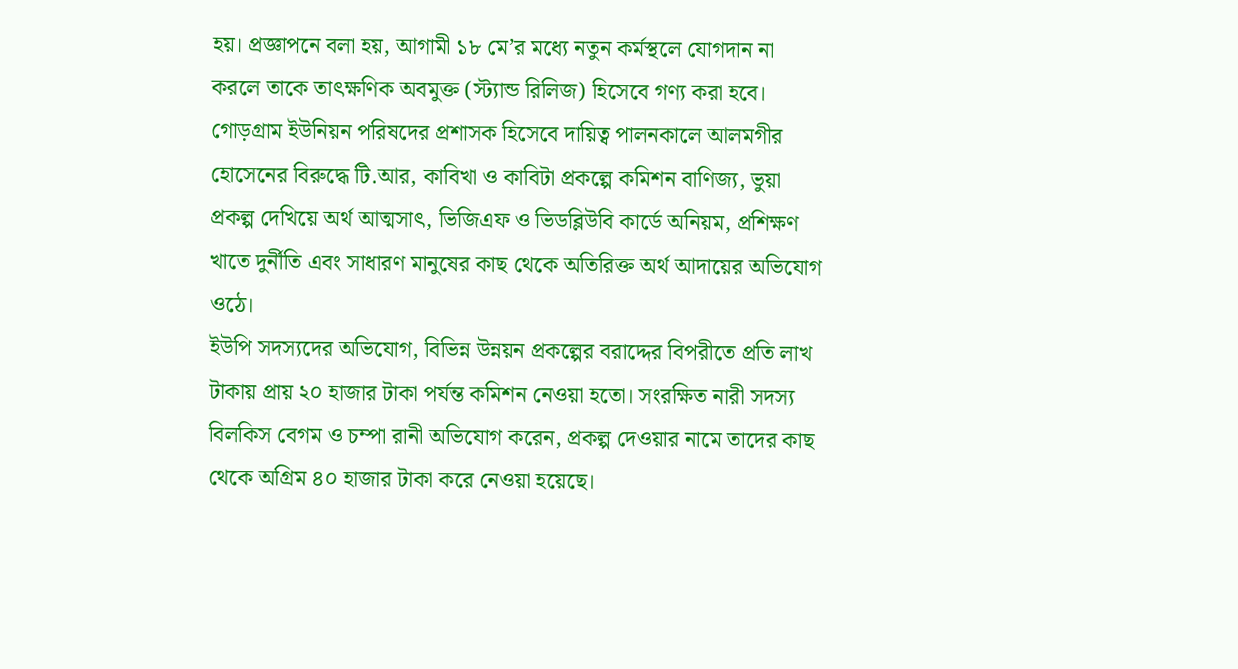হয়। প্রজ্ঞাপনে বলা হয়, আগামী ১৮ মে’র মধ্যে নতুন কর্মস্থলে যোগদান না করলে তাকে তাৎক্ষণিক অবমুক্ত (স্ট্যান্ড রিলিজ) হিসেবে গণ্য করা হবে।
গোড়গ্রাম ইউনিয়ন পরিষদের প্রশাসক হিসেবে দায়িত্ব পালনকালে আলমগীর হোসেনের বিরুদ্ধে টি.আর, কাবিখা ও কাবিটা প্রকল্পে কমিশন বাণিজ্য, ভুয়া প্রকল্প দেখিয়ে অর্থ আত্মসাৎ, ভিজিএফ ও ভিডব্লিউবি কার্ডে অনিয়ম, প্রশিক্ষণ খাতে দুর্নীতি এবং সাধারণ মানুষের কাছ থেকে অতিরিক্ত অর্থ আদায়ের অভিযোগ ওঠে।
ইউপি সদস্যদের অভিযোগ, বিভিন্ন উন্নয়ন প্রকল্পের বরাদ্দের বিপরীতে প্রতি লাখ টাকায় প্রায় ২০ হাজার টাকা পর্যন্ত কমিশন নেওয়া হতো। সংরক্ষিত নারী সদস্য বিলকিস বেগম ও চম্পা রানী অভিযোগ করেন, প্রকল্প দেওয়ার নামে তাদের কাছ থেকে অগ্রিম ৪০ হাজার টাকা করে নেওয়া হয়েছে।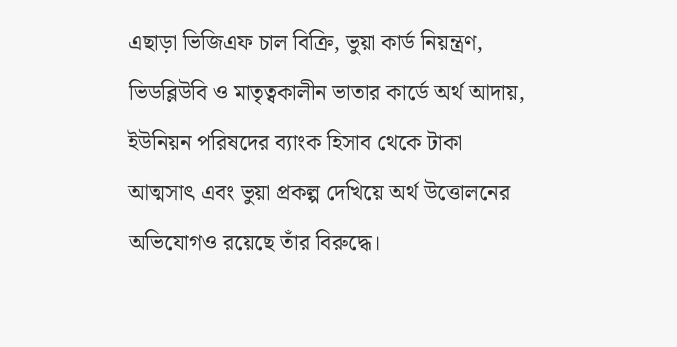এছাড়া ভিজিএফ চাল বিক্রি, ভুয়া কার্ড নিয়ন্ত্রণ, ভিডব্লিউবি ও মাতৃত্বকালীন ভাতার কার্ডে অর্থ আদায়, ইউনিয়ন পরিষদের ব্যাংক হিসাব থেকে টাকা আত্মসাৎ এবং ভুয়া প্রকল্প দেখিয়ে অর্থ উত্তোলনের অভিযোগও রয়েছে তাঁর বিরুদ্ধে।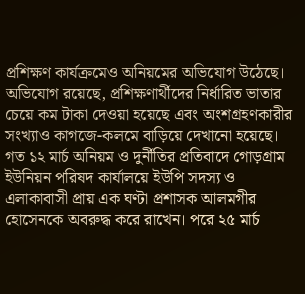প্রশিক্ষণ কার্যক্রমেও অনিয়মের অভিযোগ উঠেছে। অভিযোগ রয়েছে, প্রশিক্ষণার্থীদের নির্ধারিত ভাতার চেয়ে কম টাকা দেওয়া হয়েছে এবং অংশগ্রহণকারীর সংখ্যাও কাগজে-কলমে বাড়িয়ে দেখানো হয়েছে।
গত ১২ মার্চ অনিয়ম ও দুর্নীতির প্রতিবাদে গোড়গ্রাম ইউনিয়ন পরিষদ কার্যালয়ে ইউপি সদস্য ও এলাকাবাসী প্রায় এক ঘণ্টা প্রশাসক আলমগীর হোসেনকে অবরুদ্ধ করে রাখেন। পরে ২৫ মার্চ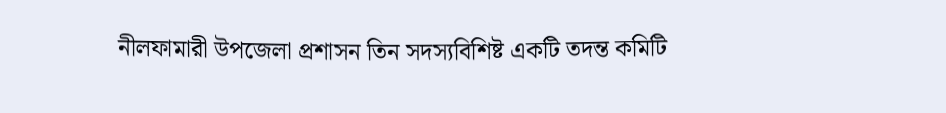নীলফামারী উপজেলা প্রশাসন তিন সদস্যবিশিষ্ট একটি তদন্ত কমিটি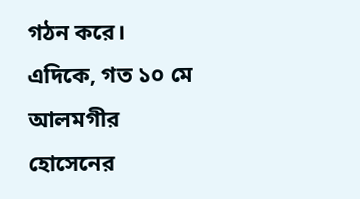গঠন করে।
এদিকে, গত ১০ মে আলমগীর হোসেনের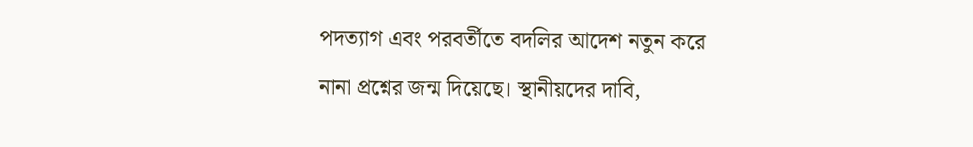পদত্যাগ এবং পরবর্তীতে বদলির আদেশ নতুন করে নানা প্রশ্নের জন্ম দিয়েছে। স্থানীয়দের দাবি,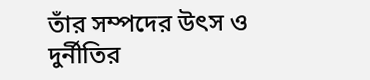তাঁর সম্পদের উৎস ও দুর্নীতির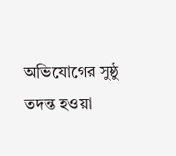অভিযোগের সুষ্ঠু তদন্ত হওয়া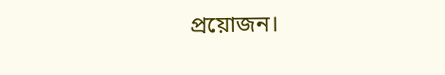প্রয়োজন।